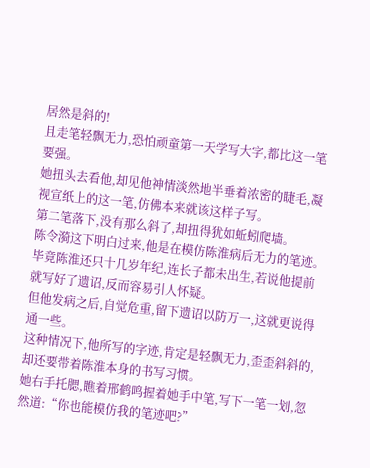居然是斜的!
且走笔轻飘无力,恐怕顽童第一天学写大字,都比这一笔要强。
她扭头去看他,却见他神情淡然地半垂着浓密的睫毛,凝视宣纸上的这一笔,仿佛本来就该这样子写。
第二笔落下,没有那么斜了,却扭得犹如蚯蚓爬墙。
陈令漪这下明白过来,他是在模仿陈淮病后无力的笔迹。
毕竟陈淮还只十几岁年纪,连长子都未出生,若说他提前就写好了遗诏,反而容易引人怀疑。
但他发病之后,自觉危重,留下遗诏以防万一,这就更说得通一些。
这种情况下,他所写的字迹,肯定是轻飘无力,歪歪斜斜的,却还要带着陈淮本身的书写习惯。
她右手托腮,瞧着邢鹤鸣握着她手中笔,写下一笔一划,忽然道:“你也能模仿我的笔迹吧?”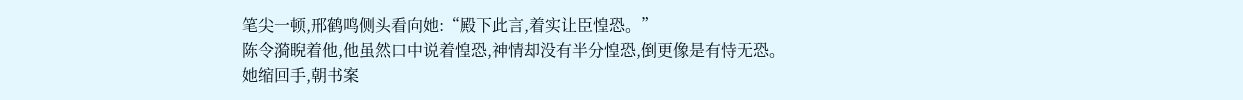笔尖一顿,邢鹤鸣侧头看向她:“殿下此言,着实让臣惶恐。”
陈令漪睨着他,他虽然口中说着惶恐,神情却没有半分惶恐,倒更像是有恃无恐。
她缩回手,朝书案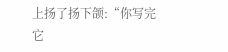上扬了扬下颌:“你写完它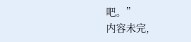吧。”
内容未完,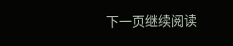下一页继续阅读